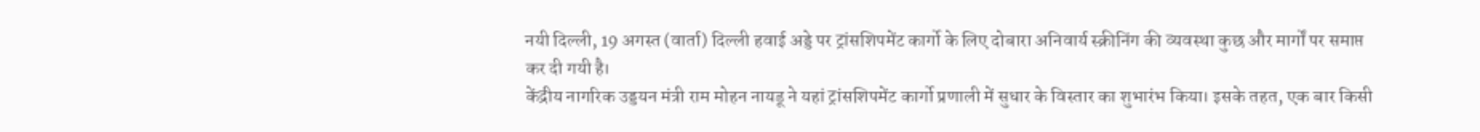नयी दिल्ली, 19 अगस्त (वार्ता) दिल्ली हवाई अड्डे पर ट्रांसशिपमेंट कार्गो के लिए दोबारा अनिवार्य स्क्रीनिंग की व्यवस्था कुछ और मार्गों पर समाप्त कर दी गयी है।
केंद्रीय नागरिक उड्डयन मंत्री राम मोहन नायडू ने यहां ट्रांसशिपमेंट कार्गो प्रणाली में सुधार के विस्तार का शुभारंभ किया। इसके तहत, एक बार किसी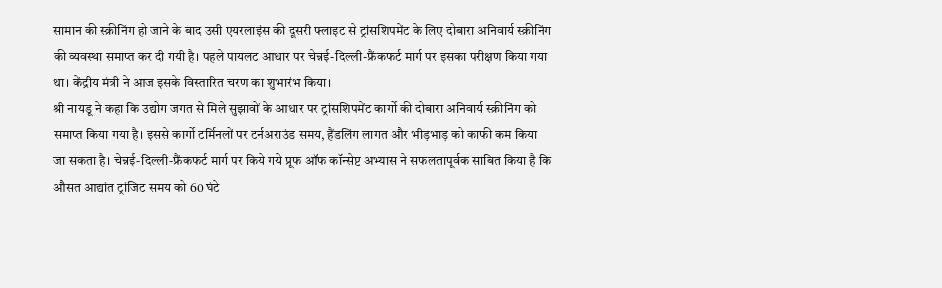सामान की स्क्रीनिंग हो जाने के बाद उसी एयरलाइंस की दूसरी फ्लाइट से ट्रांसशिपमेंट के लिए दोबारा अनिवार्य स्क्रीनिंग की व्यवस्था समाप्त कर दी गयी है। पहले पायलट आधार पर चेन्नई-दिल्ली-फ्रैंकफर्ट मार्ग पर इसका परीक्षण किया गया था। केंद्रीय मंत्री ने आज इसके विस्तारित चरण का शुभारंभ किया।
श्री नायडू ने कहा कि उद्योग जगत से मिले सुझावों के आधार पर ट्रांसशिपमेंट कार्गो की दोबारा अनिवार्य स्क्रीनिंग को समाप्त किया गया है। इससे कार्गो टर्मिनलों पर टर्नअराउंड समय, हैंडलिंग लागत और भीड़भाड़ को काफी कम किया जा सकता है। चेन्नई-दिल्ली-फ्रैंकफर्ट मार्ग पर किये गये प्रूफ ऑफ कॉन्सेप्ट अभ्यास ने सफलतापूर्वक साबित किया है कि औसत आद्यांत ट्रांजिट समय को 60 घंटे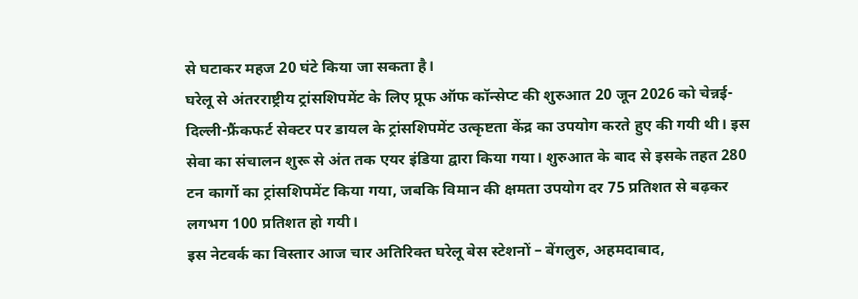से घटाकर महज 20 घंटे किया जा सकता है।
घरेलू से अंतरराष्ट्रीय ट्रांसशिपमेंट के लिए प्रूफ ऑफ कॉन्सेप्ट की शुरुआत 20 जून 2026 को चेन्नई-दिल्ली-फ्रैंकफर्ट सेक्टर पर डायल के ट्रांसशिपमेंट उत्कृष्टता केंद्र का उपयोग करते हुए की गयी थी। इस सेवा का संचालन शुरू से अंत तक एयर इंडिया द्वारा किया गया। शुरुआत के बाद से इसके तहत 280 टन कार्गो का ट्रांसशिपमेंट किया गया, जबकि विमान की क्षमता उपयोग दर 75 प्रतिशत से बढ़कर लगभग 100 प्रतिशत हो गयी।
इस नेटवर्क का विस्तार आज चार अतिरिक्त घरेलू बेस स्टेशनों – बेंगलुरु, अहमदाबाद,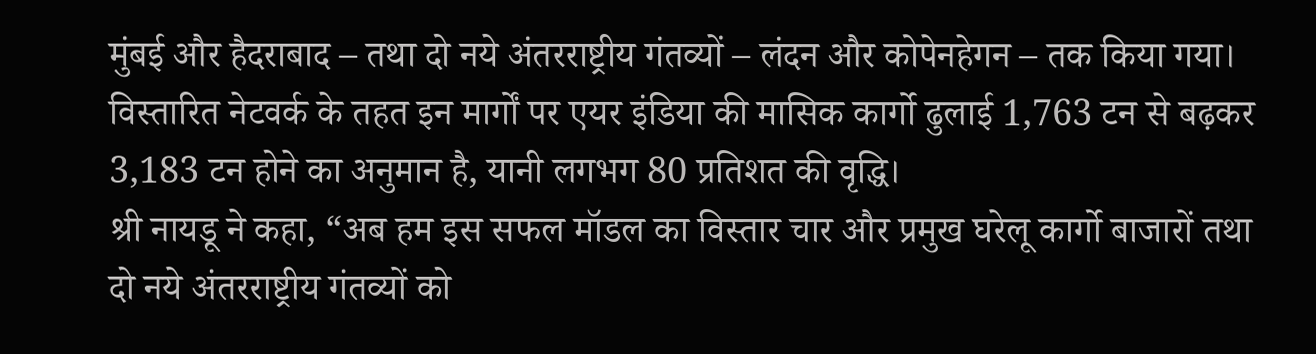मुंबई और हैदराबाद – तथा दो नये अंतरराष्ट्रीय गंतव्यों – लंदन और कोपेनहेगन – तक किया गया। विस्तारित नेटवर्क के तहत इन मार्गों पर एयर इंडिया की मासिक कार्गो ढुलाई 1,763 टन से बढ़कर 3,183 टन होने का अनुमान है, यानी लगभग 80 प्रतिशत की वृद्धि।
श्री नायडू ने कहा, “अब हम इस सफल मॉडल का विस्तार चार और प्रमुख घरेलू कार्गो बाजारों तथा दो नये अंतरराष्ट्रीय गंतव्यों को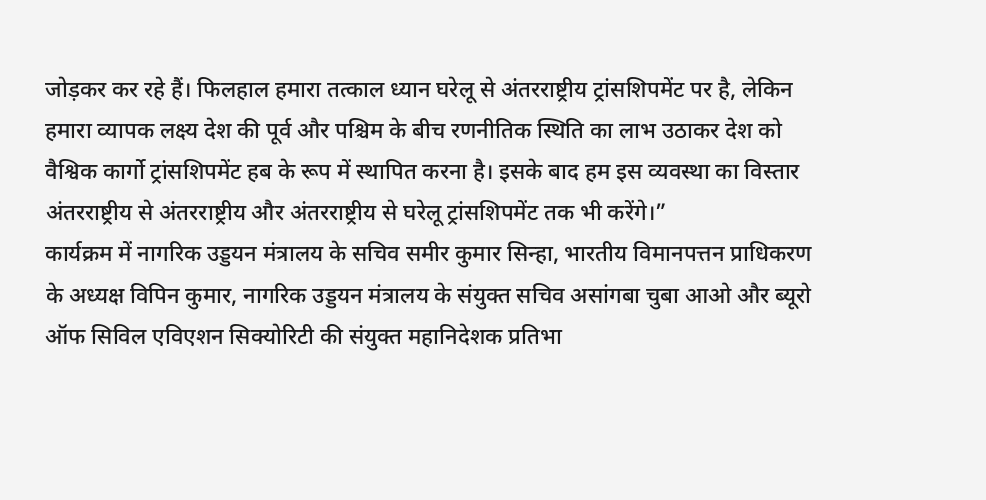जोड़कर कर रहे हैं। फिलहाल हमारा तत्काल ध्यान घरेलू से अंतरराष्ट्रीय ट्रांसशिपमेंट पर है, लेकिन हमारा व्यापक लक्ष्य देश की पूर्व और पश्चिम के बीच रणनीतिक स्थिति का लाभ उठाकर देश को वैश्विक कार्गो ट्रांसशिपमेंट हब के रूप में स्थापित करना है। इसके बाद हम इस व्यवस्था का विस्तार अंतरराष्ट्रीय से अंतरराष्ट्रीय और अंतरराष्ट्रीय से घरेलू ट्रांसशिपमेंट तक भी करेंगे।”
कार्यक्रम में नागरिक उड्डयन मंत्रालय के सचिव समीर कुमार सिन्हा, भारतीय विमानपत्तन प्राधिकरण के अध्यक्ष विपिन कुमार, नागरिक उड्डयन मंत्रालय के संयुक्त सचिव असांगबा चुबा आओ और ब्यूरो ऑफ सिविल एविएशन सिक्योरिटी की संयुक्त महानिदेशक प्रतिभा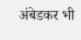अंबेडकर भी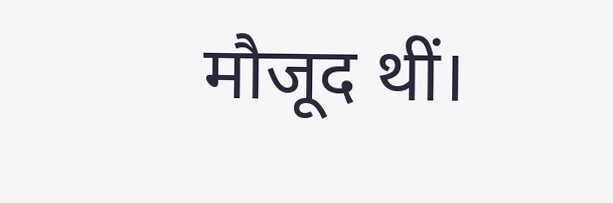मौजूद थीं।